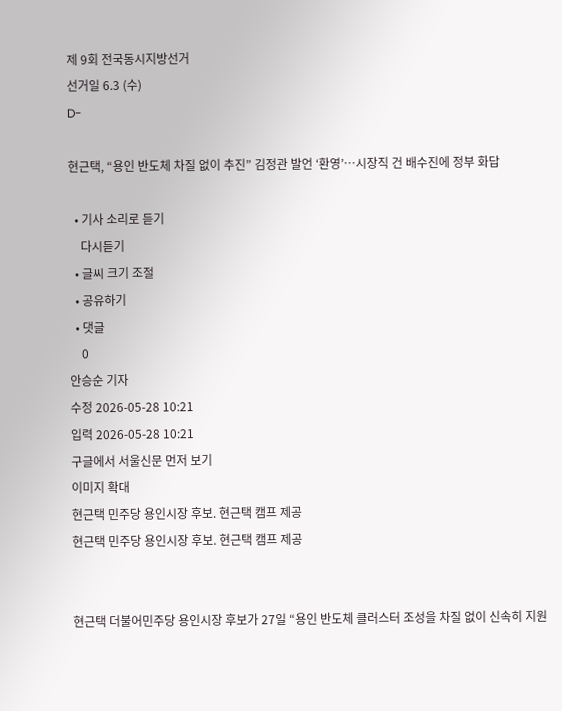제 9회 전국동시지방선거
선거일 6.3 (수)
D-

현근택, “용인 반도체 차질 없이 추진” 김정관 발언 ‘환영’…시장직 건 배수진에 정부 화답

  • 기사 소리로 듣기
    다시듣기
  • 글씨 크기 조절
  • 공유하기
  • 댓글
    0
안승순 기자
수정 2026-05-28 10:21
입력 2026-05-28 10:21
구글에서 서울신문 먼저 보기
이미지 확대
현근택 민주당 용인시장 후보. 현근택 캠프 제공
현근택 민주당 용인시장 후보. 현근택 캠프 제공


현근택 더불어민주당 용인시장 후보가 27일 “용인 반도체 클러스터 조성을 차질 없이 신속히 지원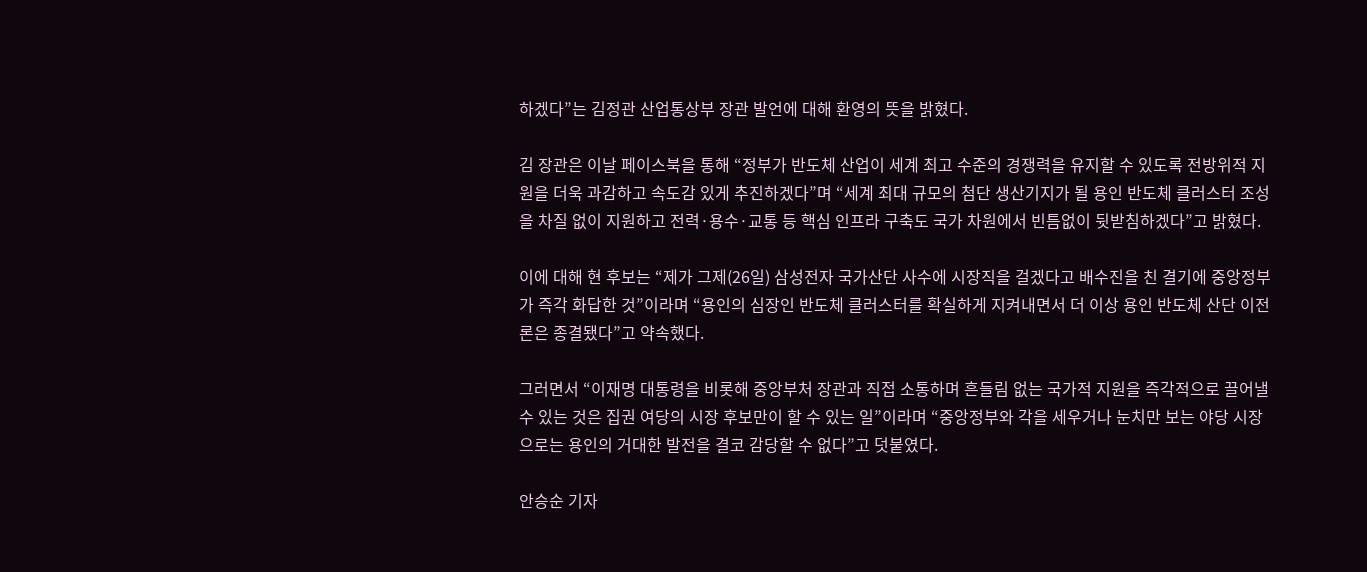하겠다”는 김정관 산업통상부 장관 발언에 대해 환영의 뜻을 밝혔다.

김 장관은 이날 페이스북을 통해 “정부가 반도체 산업이 세계 최고 수준의 경쟁력을 유지할 수 있도록 전방위적 지원을 더욱 과감하고 속도감 있게 추진하겠다”며 “세계 최대 규모의 첨단 생산기지가 될 용인 반도체 클러스터 조성을 차질 없이 지원하고 전력·용수·교통 등 핵심 인프라 구축도 국가 차원에서 빈틈없이 뒷받침하겠다”고 밝혔다.

이에 대해 현 후보는 “제가 그제(26일) 삼성전자 국가산단 사수에 시장직을 걸겠다고 배수진을 친 결기에 중앙정부가 즉각 화답한 것”이라며 “용인의 심장인 반도체 클러스터를 확실하게 지켜내면서 더 이상 용인 반도체 산단 이전론은 종결됐다”고 약속했다.

그러면서 “이재명 대통령을 비롯해 중앙부처 장관과 직접 소통하며 흔들림 없는 국가적 지원을 즉각적으로 끌어낼 수 있는 것은 집권 여당의 시장 후보만이 할 수 있는 일”이라며 “중앙정부와 각을 세우거나 눈치만 보는 야당 시장으로는 용인의 거대한 발전을 결코 감당할 수 없다”고 덧붙였다.

안승순 기자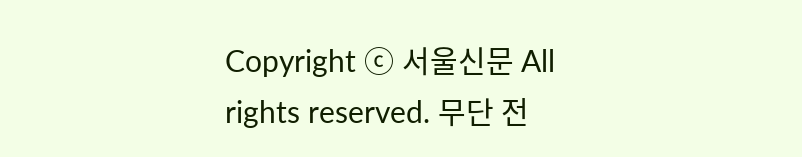Copyright ⓒ 서울신문 All rights reserved. 무단 전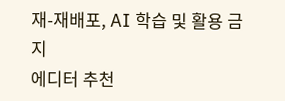재-재배포, AI 학습 및 활용 금지
에디터 추천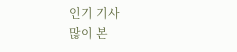인기 기사
많이 본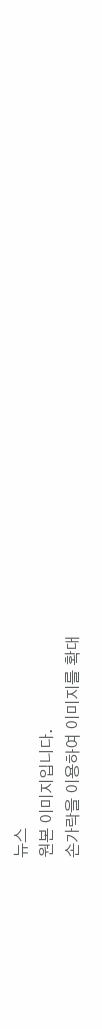뉴스
원본 이미지입니다.
손가락을 이용하여 이미지를 확대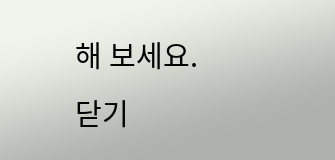해 보세요.
닫기